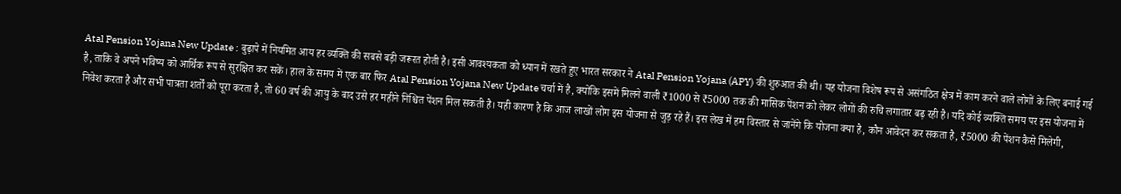Atal Pension Yojana New Update : बुढ़ापे में नियमित आय हर व्यक्ति की सबसे बड़ी जरूरत होती है। इसी आवश्यकता को ध्यान में रखते हुए भारत सरकार ने Atal Pension Yojana (APY) की शुरुआत की थी। यह योजना विशेष रूप से असंगठित क्षेत्र में काम करने वाले लोगों के लिए बनाई गई है, ताकि वे अपने भविष्य को आर्थिक रूप से सुरक्षित कर सकें। हाल के समय में एक बार फिर Atal Pension Yojana New Update चर्चा में है, क्योंकि इसमें मिलने वाली ₹1000 से ₹5000 तक की मासिक पेंशन को लेकर लोगों की रुचि लगातार बढ़ रही है। यदि कोई व्यक्ति समय पर इस योजना में निवेश करता है और सभी पात्रता शर्तों को पूरा करता है, तो 60 वर्ष की आयु के बाद उसे हर महीने निश्चित पेंशन मिल सकती है। यही कारण है कि आज लाखों लोग इस योजना से जुड़ रहे हैं। इस लेख में हम विस्तार से जानेंगे कि योजना क्या है, कौन आवेदन कर सकता है, ₹5000 की पेंशन कैसे मिलेगी,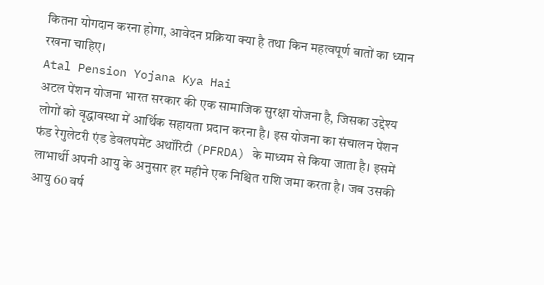कितना योगदान करना होगा, आवेदन प्रक्रिया क्या है तथा किन महत्वपूर्ण बातों का ध्यान रखना चाहिए।
Atal Pension Yojana Kya Hai
अटल पेंशन योजना भारत सरकार की एक सामाजिक सुरक्षा योजना है, जिसका उद्देश्य लोगों को वृद्धावस्था में आर्थिक सहायता प्रदान करना है। इस योजना का संचालन पेंशन फंड रेगुलेटरी एंड डेवलपमेंट अथॉरिटी (PFRDA) के माध्यम से किया जाता है। इसमें लाभार्थी अपनी आयु के अनुसार हर महीने एक निश्चित राशि जमा करता है। जब उसकी आयु 60 वर्ष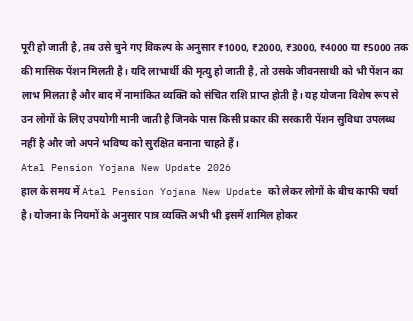पूरी हो जाती है, तब उसे चुने गए विकल्प के अनुसार ₹1000, ₹2000, ₹3000, ₹4000 या ₹5000 तक की मासिक पेंशन मिलती है। यदि लाभार्थी की मृत्यु हो जाती है, तो उसके जीवनसाथी को भी पेंशन का लाभ मिलता है और बाद में नामांकित व्यक्ति को संचित राशि प्राप्त होती है। यह योजना विशेष रूप से उन लोगों के लिए उपयोगी मानी जाती है जिनके पास किसी प्रकार की सरकारी पेंशन सुविधा उपलब्ध नहीं है और जो अपने भविष्य को सुरक्षित बनाना चाहते हैं।
Atal Pension Yojana New Update 2026
हाल के समय में Atal Pension Yojana New Update को लेकर लोगों के बीच काफी चर्चा है। योजना के नियमों के अनुसार पात्र व्यक्ति अभी भी इसमें शामिल होकर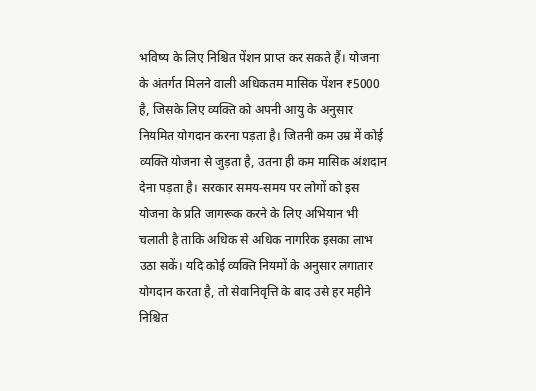भविष्य के लिए निश्चित पेंशन प्राप्त कर सकते हैं। योजना के अंतर्गत मिलने वाली अधिकतम मासिक पेंशन ₹5000 है, जिसके लिए व्यक्ति को अपनी आयु के अनुसार नियमित योगदान करना पड़ता है। जितनी कम उम्र में कोई व्यक्ति योजना से जुड़ता है, उतना ही कम मासिक अंशदान देना पड़ता है। सरकार समय-समय पर लोगों को इस योजना के प्रति जागरूक करने के लिए अभियान भी चलाती है ताकि अधिक से अधिक नागरिक इसका लाभ उठा सकें। यदि कोई व्यक्ति नियमों के अनुसार लगातार योगदान करता है, तो सेवानिवृत्ति के बाद उसे हर महीने निश्चित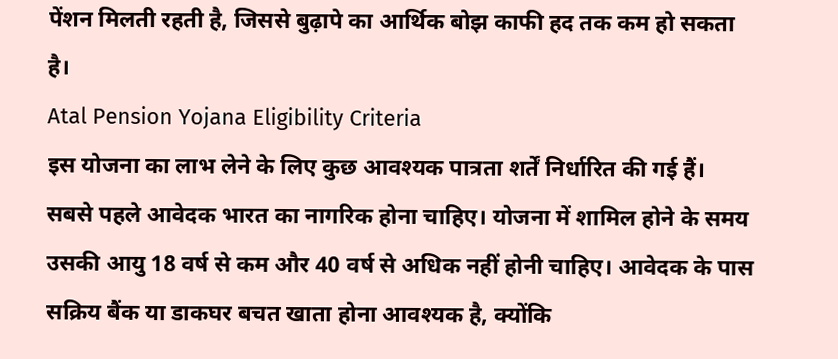पेंशन मिलती रहती है, जिससे बुढ़ापे का आर्थिक बोझ काफी हद तक कम हो सकता है।
Atal Pension Yojana Eligibility Criteria
इस योजना का लाभ लेने के लिए कुछ आवश्यक पात्रता शर्तें निर्धारित की गई हैं। सबसे पहले आवेदक भारत का नागरिक होना चाहिए। योजना में शामिल होने के समय उसकी आयु 18 वर्ष से कम और 40 वर्ष से अधिक नहीं होनी चाहिए। आवेदक के पास सक्रिय बैंक या डाकघर बचत खाता होना आवश्यक है, क्योंकि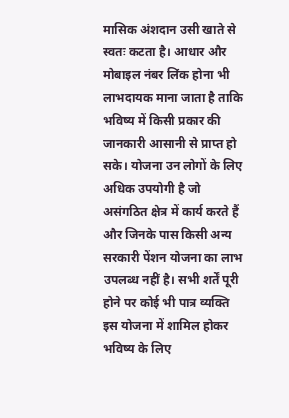मासिक अंशदान उसी खाते से स्वतः कटता है। आधार और मोबाइल नंबर लिंक होना भी लाभदायक माना जाता है ताकि भविष्य में किसी प्रकार की जानकारी आसानी से प्राप्त हो सके। योजना उन लोगों के लिए अधिक उपयोगी है जो असंगठित क्षेत्र में कार्य करते हैं और जिनके पास किसी अन्य सरकारी पेंशन योजना का लाभ उपलब्ध नहीं है। सभी शर्तें पूरी होने पर कोई भी पात्र व्यक्ति इस योजना में शामिल होकर भविष्य के लिए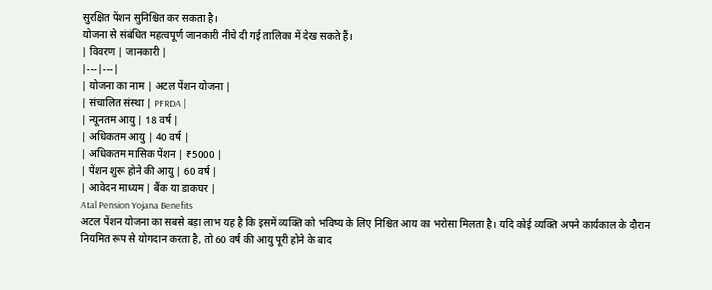सुरक्षित पेंशन सुनिश्चित कर सकता है।
योजना से संबंधित महत्वपूर्ण जानकारी नीचे दी गई तालिका में देख सकते हैं।
| विवरण | जानकारी |
|---|---|
| योजना का नाम | अटल पेंशन योजना |
| संचालित संस्था | PFRDA |
| न्यूनतम आयु | 18 वर्ष |
| अधिकतम आयु | 40 वर्ष |
| अधिकतम मासिक पेंशन | ₹5000 |
| पेंशन शुरू होने की आयु | 60 वर्ष |
| आवेदन माध्यम | बैंक या डाकघर |
Atal Pension Yojana Benefits
अटल पेंशन योजना का सबसे बड़ा लाभ यह है कि इसमें व्यक्ति को भविष्य के लिए निश्चित आय का भरोसा मिलता है। यदि कोई व्यक्ति अपने कार्यकाल के दौरान नियमित रूप से योगदान करता है, तो 60 वर्ष की आयु पूरी होने के बाद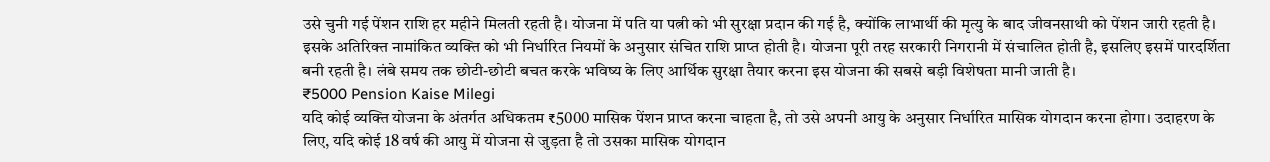उसे चुनी गई पेंशन राशि हर महीने मिलती रहती है। योजना में पति या पत्नी को भी सुरक्षा प्रदान की गई है, क्योंकि लाभार्थी की मृत्यु के बाद जीवनसाथी को पेंशन जारी रहती है। इसके अतिरिक्त नामांकित व्यक्ति को भी निर्धारित नियमों के अनुसार संचित राशि प्राप्त होती है। योजना पूरी तरह सरकारी निगरानी में संचालित होती है, इसलिए इसमें पारदर्शिता बनी रहती है। लंबे समय तक छोटी-छोटी बचत करके भविष्य के लिए आर्थिक सुरक्षा तैयार करना इस योजना की सबसे बड़ी विशेषता मानी जाती है।
₹5000 Pension Kaise Milegi
यदि कोई व्यक्ति योजना के अंतर्गत अधिकतम ₹5000 मासिक पेंशन प्राप्त करना चाहता है, तो उसे अपनी आयु के अनुसार निर्धारित मासिक योगदान करना होगा। उदाहरण के लिए, यदि कोई 18 वर्ष की आयु में योजना से जुड़ता है तो उसका मासिक योगदान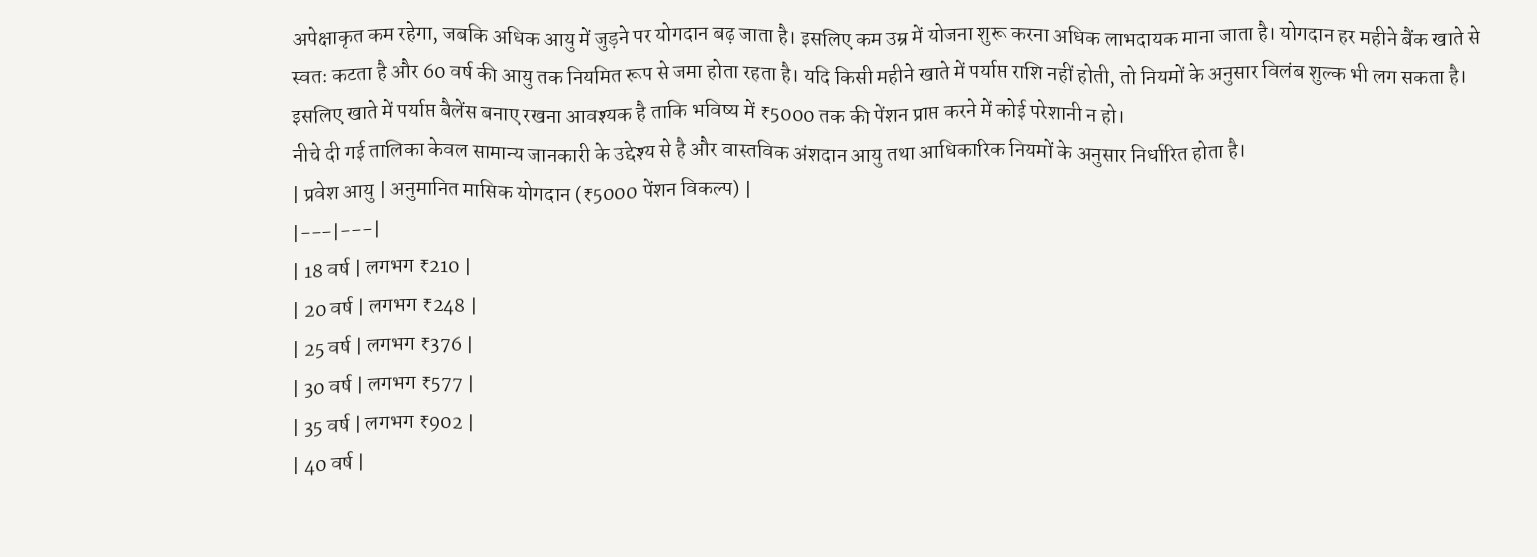अपेक्षाकृत कम रहेगा, जबकि अधिक आयु में जुड़ने पर योगदान बढ़ जाता है। इसलिए कम उम्र में योजना शुरू करना अधिक लाभदायक माना जाता है। योगदान हर महीने बैंक खाते से स्वतः कटता है और 60 वर्ष की आयु तक नियमित रूप से जमा होता रहता है। यदि किसी महीने खाते में पर्याप्त राशि नहीं होती, तो नियमों के अनुसार विलंब शुल्क भी लग सकता है। इसलिए खाते में पर्याप्त बैलेंस बनाए रखना आवश्यक है ताकि भविष्य में ₹5000 तक की पेंशन प्राप्त करने में कोई परेशानी न हो।
नीचे दी गई तालिका केवल सामान्य जानकारी के उद्देश्य से है और वास्तविक अंशदान आयु तथा आधिकारिक नियमों के अनुसार निर्धारित होता है।
| प्रवेश आयु | अनुमानित मासिक योगदान (₹5000 पेंशन विकल्प) |
|---|---|
| 18 वर्ष | लगभग ₹210 |
| 20 वर्ष | लगभग ₹248 |
| 25 वर्ष | लगभग ₹376 |
| 30 वर्ष | लगभग ₹577 |
| 35 वर्ष | लगभग ₹902 |
| 40 वर्ष |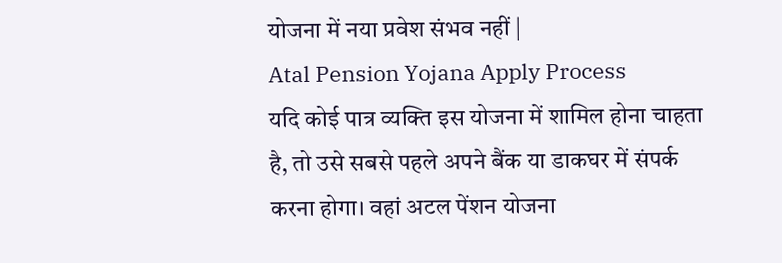योजना में नया प्रवेश संभव नहीं |
Atal Pension Yojana Apply Process
यदि कोई पात्र व्यक्ति इस योजना में शामिल होना चाहता है, तो उसे सबसे पहले अपने बैंक या डाकघर में संपर्क करना होगा। वहां अटल पेंशन योजना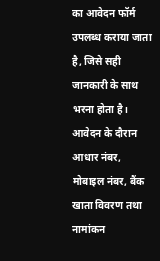का आवेदन फॉर्म उपलब्ध कराया जाता है, जिसे सही जानकारी के साथ भरना होता है। आवेदन के दौरान आधार नंबर, मोबाइल नंबर, बैंक खाता विवरण तथा नामांकन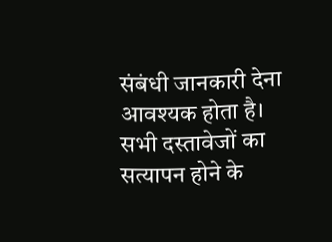संबंधी जानकारी देना आवश्यक होता है। सभी दस्तावेजों का सत्यापन होने के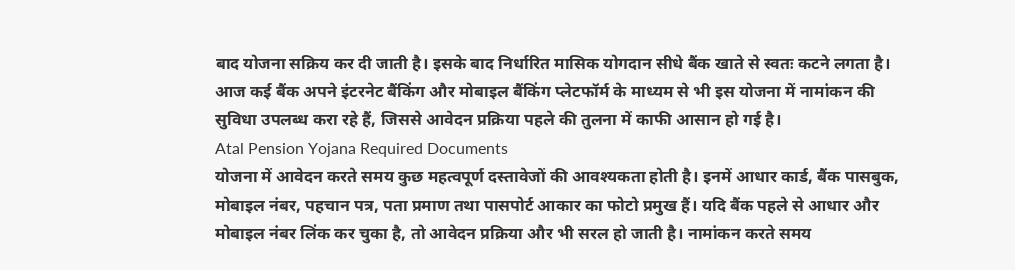बाद योजना सक्रिय कर दी जाती है। इसके बाद निर्धारित मासिक योगदान सीधे बैंक खाते से स्वतः कटने लगता है। आज कई बैंक अपने इंटरनेट बैंकिंग और मोबाइल बैंकिंग प्लेटफॉर्म के माध्यम से भी इस योजना में नामांकन की सुविधा उपलब्ध करा रहे हैं, जिससे आवेदन प्रक्रिया पहले की तुलना में काफी आसान हो गई है।
Atal Pension Yojana Required Documents
योजना में आवेदन करते समय कुछ महत्वपूर्ण दस्तावेजों की आवश्यकता होती है। इनमें आधार कार्ड, बैंक पासबुक, मोबाइल नंबर, पहचान पत्र, पता प्रमाण तथा पासपोर्ट आकार का फोटो प्रमुख हैं। यदि बैंक पहले से आधार और मोबाइल नंबर लिंक कर चुका है, तो आवेदन प्रक्रिया और भी सरल हो जाती है। नामांकन करते समय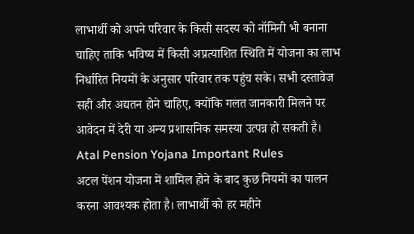लाभार्थी को अपने परिवार के किसी सदस्य को नॉमिनी भी बनाना चाहिए ताकि भविष्य में किसी अप्रत्याशित स्थिति में योजना का लाभ निर्धारित नियमों के अनुसार परिवार तक पहुंच सके। सभी दस्तावेज सही और अद्यतन होने चाहिए, क्योंकि गलत जानकारी मिलने पर आवेदन में देरी या अन्य प्रशासनिक समस्या उत्पन्न हो सकती है।
Atal Pension Yojana Important Rules
अटल पेंशन योजना में शामिल होने के बाद कुछ नियमों का पालन करना आवश्यक होता है। लाभार्थी को हर महीने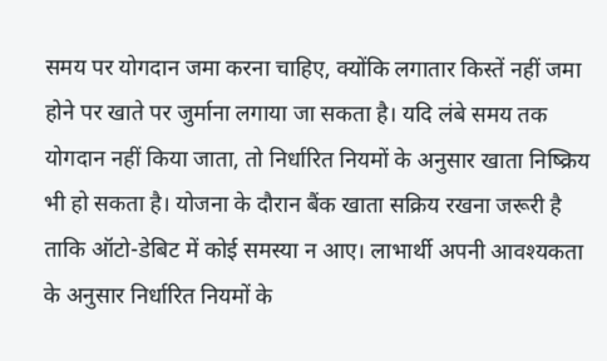समय पर योगदान जमा करना चाहिए, क्योंकि लगातार किस्तें नहीं जमा होने पर खाते पर जुर्माना लगाया जा सकता है। यदि लंबे समय तक योगदान नहीं किया जाता, तो निर्धारित नियमों के अनुसार खाता निष्क्रिय भी हो सकता है। योजना के दौरान बैंक खाता सक्रिय रखना जरूरी है ताकि ऑटो-डेबिट में कोई समस्या न आए। लाभार्थी अपनी आवश्यकता के अनुसार निर्धारित नियमों के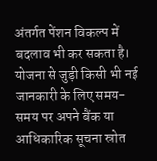अंतर्गत पेंशन विकल्प में बदलाव भी कर सकता है। योजना से जुड़ी किसी भी नई जानकारी के लिए समय-समय पर अपने बैंक या आधिकारिक सूचना स्रोत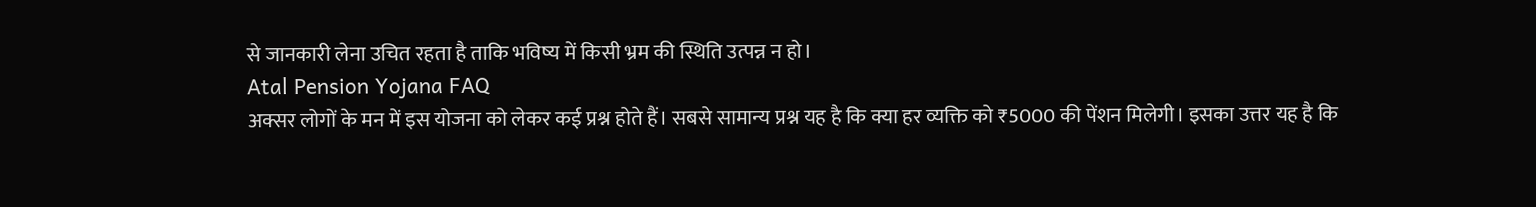से जानकारी लेना उचित रहता है ताकि भविष्य में किसी भ्रम की स्थिति उत्पन्न न हो।
Atal Pension Yojana FAQ
अक्सर लोगों के मन में इस योजना को लेकर कई प्रश्न होते हैं। सबसे सामान्य प्रश्न यह है कि क्या हर व्यक्ति को ₹5000 की पेंशन मिलेगी। इसका उत्तर यह है कि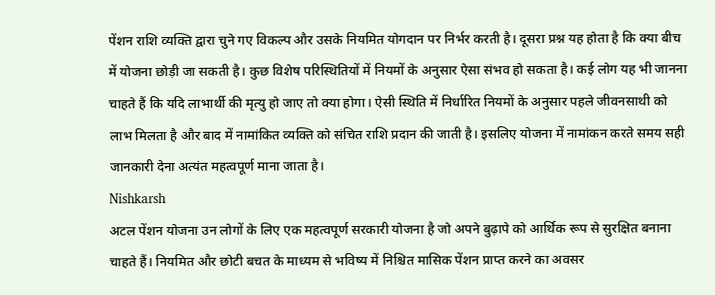पेंशन राशि व्यक्ति द्वारा चुने गए विकल्प और उसके नियमित योगदान पर निर्भर करती है। दूसरा प्रश्न यह होता है कि क्या बीच में योजना छोड़ी जा सकती है। कुछ विशेष परिस्थितियों में नियमों के अनुसार ऐसा संभव हो सकता है। कई लोग यह भी जानना चाहते हैं कि यदि लाभार्थी की मृत्यु हो जाए तो क्या होगा। ऐसी स्थिति में निर्धारित नियमों के अनुसार पहले जीवनसाथी को लाभ मिलता है और बाद में नामांकित व्यक्ति को संचित राशि प्रदान की जाती है। इसलिए योजना में नामांकन करते समय सही जानकारी देना अत्यंत महत्वपूर्ण माना जाता है।
Nishkarsh
अटल पेंशन योजना उन लोगों के लिए एक महत्वपूर्ण सरकारी योजना है जो अपने बुढ़ापे को आर्थिक रूप से सुरक्षित बनाना चाहते हैं। नियमित और छोटी बचत के माध्यम से भविष्य में निश्चित मासिक पेंशन प्राप्त करने का अवसर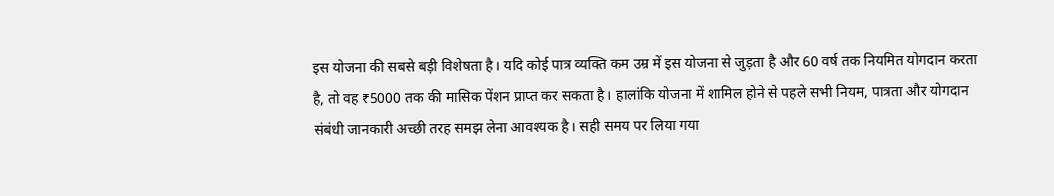इस योजना की सबसे बड़ी विशेषता है। यदि कोई पात्र व्यक्ति कम उम्र में इस योजना से जुड़ता है और 60 वर्ष तक नियमित योगदान करता है, तो वह ₹5000 तक की मासिक पेंशन प्राप्त कर सकता है। हालांकि योजना में शामिल होने से पहले सभी नियम, पात्रता और योगदान संबंधी जानकारी अच्छी तरह समझ लेना आवश्यक है। सही समय पर लिया गया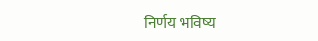निर्णय भविष्य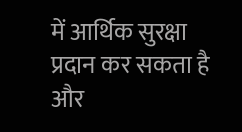में आर्थिक सुरक्षा प्रदान कर सकता है और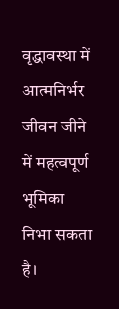वृद्धावस्था में आत्मनिर्भर जीवन जीने में महत्वपूर्ण भूमिका निभा सकता है।